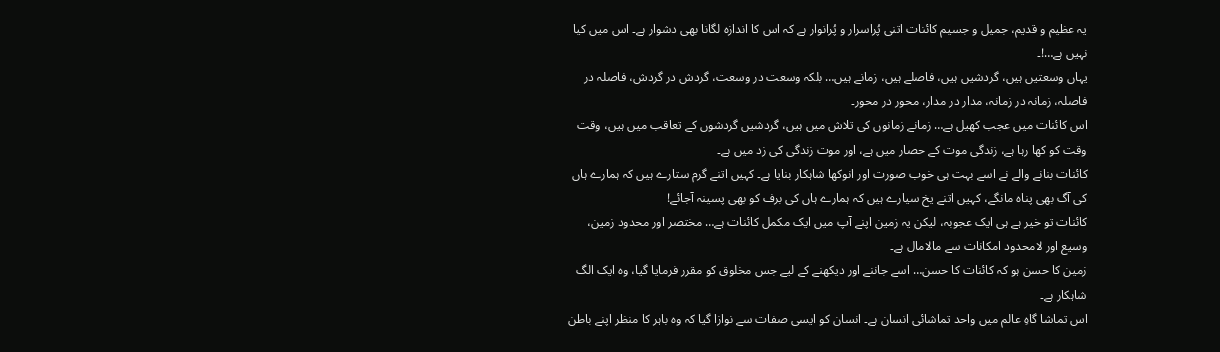یہ عظیم و قدیم، جمیل و جسیم کائنات اتنی پُراسرار و پُرانوار ہے کہ اس کا اندازہ لگانا بھی دشوار ہے۔ اس میں کیا نہیں ہے…!۔
یہاں وسعتیں ہیں، گردشیں ہیں، فاصلے ہیں، زمانے ہیں… بلکہ وسعت در وسعت، گردش در گردش، فاصلہ در فاصلہ، زمانہ در زمانہ، مدار در مدار، محور در محور۔
اس کائنات میں عجب کھیل ہے… زمانے زمانوں کی تلاش میں ہیں، گردشیں گردشوں کے تعاقب میں ہیں، وقت وقت کو کھا رہا ہے، زندگی موت کے حصار میں ہے، اور موت زندگی کی زد میں ہے۔
کائنات بنانے والے نے اسے بہت ہی خوب صورت اور انوکھا شاہکار بنایا ہے۔ کہیں اتنے گرم ستارے ہیں کہ ہمارے ہاں کی آگ بھی پناہ مانگے، کہیں اتنے یخ سیارے ہیں کہ ہمارے ہاں کی برف کو بھی پسینہ آجائے!
کائنات تو خیر ہے ہی ایک عجوبہ، لیکن یہ زمین اپنے آپ میں ایک مکمل کائنات ہے… مختصر اور محدود زمین، وسیع اور لامحدود امکانات سے مالامال ہے۔
زمین کا حسن ہو کہ کائنات کا حسن… اسے جاننے اور دیکھنے کے لیے جس مخلوق کو مقرر فرمایا گیا، وہ ایک الگ شاہکار ہے۔
اس تماشا گاہِ عالم میں واحد تماشائی انسان ہے۔ انسان کو ایسی صفات سے نوازا گیا کہ وہ باہر کا منظر اپنے باطن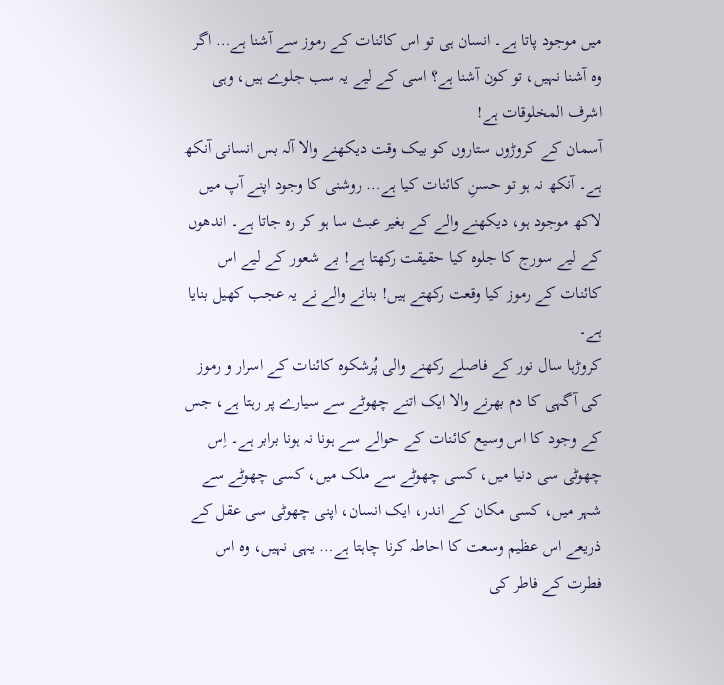میں موجود پاتا ہے۔ انسان ہی تو اس کائنات کے رموز سے آشنا ہے… اگر وہ آشنا نہیں، تو کون آشنا ہے؟ اسی کے لیے یہ سب جلوے ہیں، وہی اشرف المخلوقات ہے!
آسمان کے کروڑوں ستاروں کو بیک وقت دیکھنے والا آلہ بس انسانی آنکھ ہے۔ آنکھ نہ ہو تو حسنِ کائنات کیا ہے… روشنی کا وجود اپنے آپ میں لاکھ موجود ہو، دیکھنے والے کے بغیر عبث سا ہو کر رہ جاتا ہے۔ اندھوں کے لیے سورج کا جلوہ کیا حقیقت رکھتا ہے! بے شعور کے لیے اس کائنات کے رموز کیا وقعت رکھتے ہیں! بنانے والے نے یہ عجب کھیل بنایا ہے۔
کروڑہا سال نور کے فاصلے رکھنے والی پُرشکوہ کائنات کے اسرار و رموز کی آگہی کا دم بھرنے والا ایک اتنے چھوٹے سے سیارے پر رہتا ہے، جس کے وجود کا اس وسیع کائنات کے حوالے سے ہونا نہ ہونا برابر ہے۔ اِس چھوٹی سی دنیا میں، کسی چھوٹے سے ملک میں، کسی چھوٹے سے شہر میں، کسی مکان کے اندر، ایک انسان، اپنی چھوٹی سی عقل کے ذریعے اس عظیم وسعت کا احاطہ کرنا چاہتا ہے… یہی نہیں، وہ اس فطرت کے فاطر کی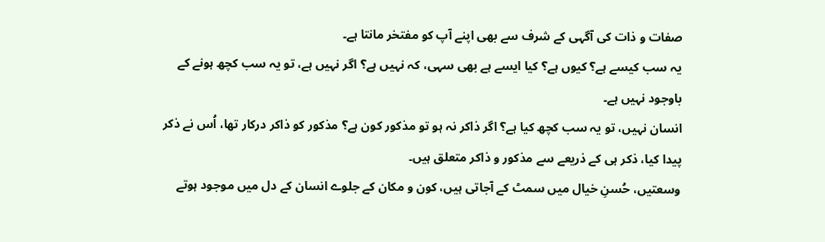صفات و ذات کی آگہی کے شرف سے بھی اپنے آپ کو مفتخر مانتا ہے۔
یہ سب کیسے ہے؟ کیوں ہے؟ کیا ایسے ہے بھی سہی، کہ نہیں ہے؟ اگر نہیں ہے، تو یہ سب کچھ ہونے کے باوجود نہیں ہے۔
انسان نہیں، تو یہ سب کچھ کیا ہے؟ اگر ذاکر نہ ہو تو مذکور کون ہے؟ مذکور کو ذاکر درکار تھا، اُس نے ذکر پیدا کیا، ذکر ہی کے ذریعے سے مذکور و ذاکر متعلق ہیں۔
وسعتیں، حُسنِ خیال میں سمٹ کے آجاتی ہیں، کون و مکان کے جلوے انسان کے دل میں موجود ہوتے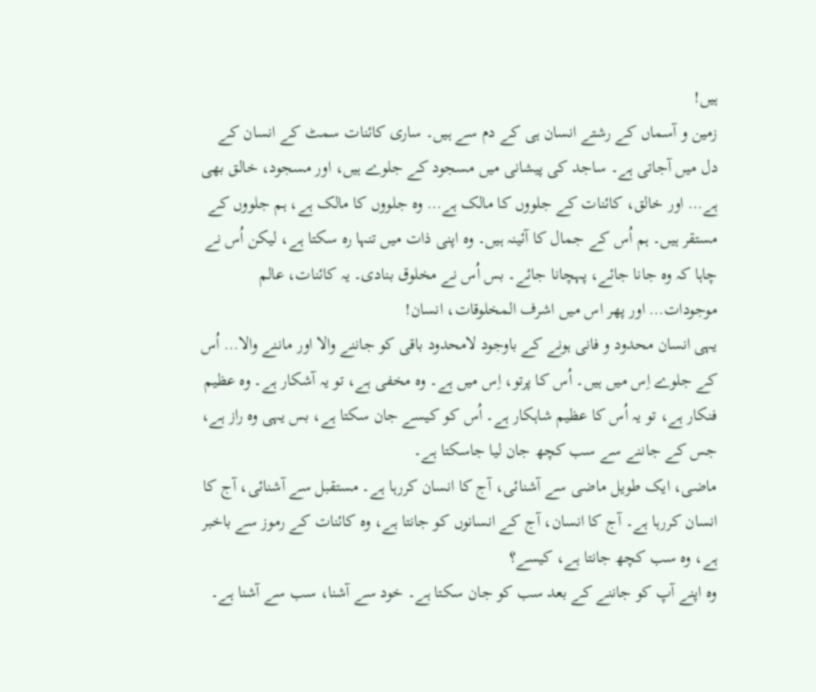ہیں!
زمین و آسماں کے رشتے انسان ہی کے دم سے ہیں۔ ساری کائنات سمٹ کے انسان کے دل میں آجاتی ہے۔ ساجد کی پیشانی میں مسجود کے جلوے ہیں، اور مسجود، خالق بھی ہے… اور خالق، کائنات کے جلووں کا مالک ہے… وہ جلووں کا مالک ہے، ہم جلووں کے مستقر ہیں۔ ہم اُس کے جمال کا آئینہ ہیں۔ وہ اپنی ذات میں تنہا رہ سکتا ہے، لیکن اُس نے چاہا کہ وہ جانا جائے، پہچانا جائے۔ بس اُس نے مخلوق بنادی۔ یہ کائنات، عالم موجودات… اور پھر اس میں اشرف المخلوقات، انسان!
یہی انسان محدود و فانی ہونے کے باوجود لامحدود باقی کو جاننے والا اور ماننے والا… اُس کے جلوے اِس میں ہیں۔ اُس کا پرتو، اِس میں ہے۔ وہ مخفی ہے، تو یہ آشکار ہے۔ وہ عظیم فنکار ہے، تو یہ اُس کا عظیم شاہکار ہے۔ اُس کو کیسے جان سکتا ہے، بس یہی وہ راز ہے، جس کے جاننے سے سب کچھ جان لیا جاسکتا ہے۔
ماضی، ایک طویل ماضی سے آشنائی، آج کا انسان کررہا ہے۔ مستقبل سے آشنائی، آج کا انسان کررہا ہے۔ آج کا انسان، آج کے انسانوں کو جانتا ہے، وہ کائنات کے رموز سے باخبر ہے، وہ سب کچھ جانتا ہے، کیسے؟
وہ اپنے آپ کو جاننے کے بعد سب کو جان سکتا ہے۔ خود سے آشنا، سب سے آشنا ہے۔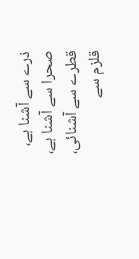ذرے سے آشنا ہے، صحرا سے آشنا ہے، قطرے سے آشنائی، قلزم سے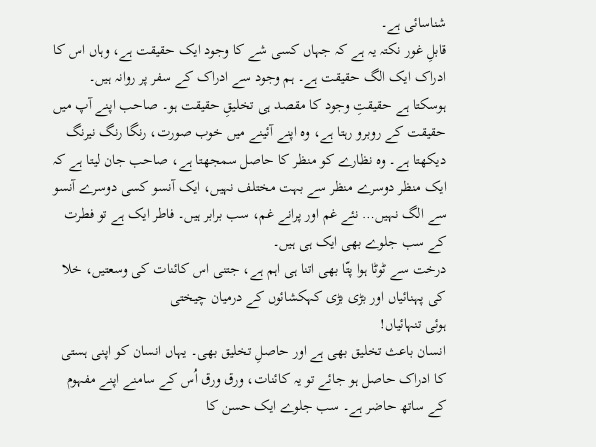شناسائی ہے۔
قابلِ غور نکتہ یہ ہے کہ جہاں کسی شے کا وجود ایک حقیقت ہے، وہاں اس کا ادراک ایک الگ حقیقت ہے۔ ہم وجود سے ادراک کے سفر پر روانہ ہیں۔
ہوسکتا ہے حقیقتِ وجود کا مقصد ہی تخلیقِ حقیقت ہو۔ صاحب اپنے آپ میں حقیقت کے روبرو رہتا ہے، وہ اپنے آئینے میں خوب صورت، رنگا رنگ نیرنگ دیکھتا ہے۔ وہ نظارے کو منظر کا حاصل سمجھتا ہے، صاحب جان لیتا ہے کہ ایک منظر دوسرے منظر سے بہت مختلف نہیں، ایک آنسو کسی دوسرے آنسو سے الگ نہیں… نئے غم اور پرانے غم، سب برابر ہیں۔ فاطر ایک ہے تو فطرت کے سب جلوے بھی ایک ہی ہیں۔
درخت سے ٹوٹا ہوا پتّا بھی اتنا ہی اہم ہے، جتنی اس کائنات کی وسعتیں، خلا کی پہنائیاں اور بڑی بڑی کہکشائوں کے درمیان چیختی
ہوئی تنہائیاں!
انسان باعث تخلیق بھی ہے اور حاصلِ تخلیق بھی۔ یہاں انسان کو اپنی ہستی کا ادراک حاصل ہو جائے تو یہ کائنات، ورق ورق اُس کے سامنے اپنے مفہوم کے ساتھ حاضر ہے۔ سب جلوے ایک حسن کا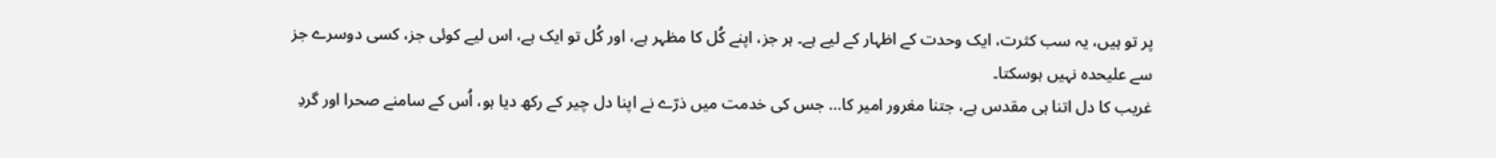پر تو ہیں، یہ سب کثرت، ایک وحدت کے اظہار کے لیے ہے۔ ہر جز، اپنے کُل کا مظہر ہے، اور کُل تو ایک ہے، اس لیے کوئی جز، کسی دوسرے جز سے علیحدہ نہیں ہوسکتا۔
غریب کا دل اتنا ہی مقدس ہے، جتنا مغرور امیر کا… جس کی خدمت میں ذرّے نے اپنا دل چیر کے رکھ دیا ہو، اُس کے سامنے صحرا اور گردِ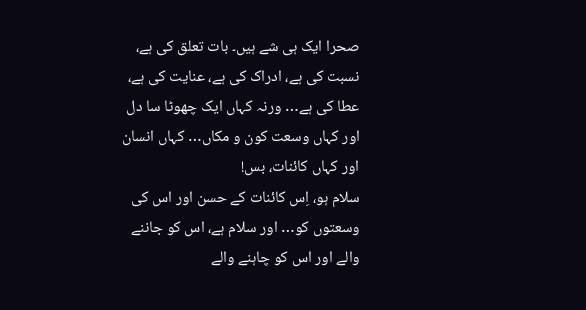صحرا ایک ہی شے ہیں۔ بات تعلق کی ہے، نسبت کی ہے، ادراک کی ہے، عنایت کی ہے، عطا کی ہے… ورنہ کہاں ایک چھوٹا سا دل اور کہاں وسعت کون و مکاں… کہاں انسان اور کہاں کائنات، بس!
سلام ہو، اِس کائنات کے حسن اور اس کی وسعتوں کو… اور سلام ہے، اس کو جاننے والے اور اس کو چاہنے والے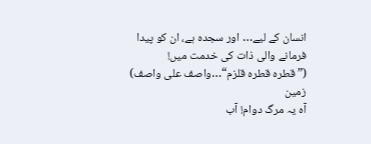انسان کے لیے… اور سجدہ ہے، ان کو پیدا فرمانے والی ذات کی خدمت میں!
(” قطرہ قطرہ قلزم“…واصف علی واصف)
زمین
آہ یہ مرگ دوام! آب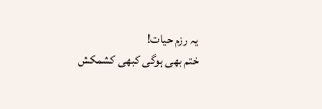یہ رزم حیات!
ختم بھی ہوگی کبھی کشمکش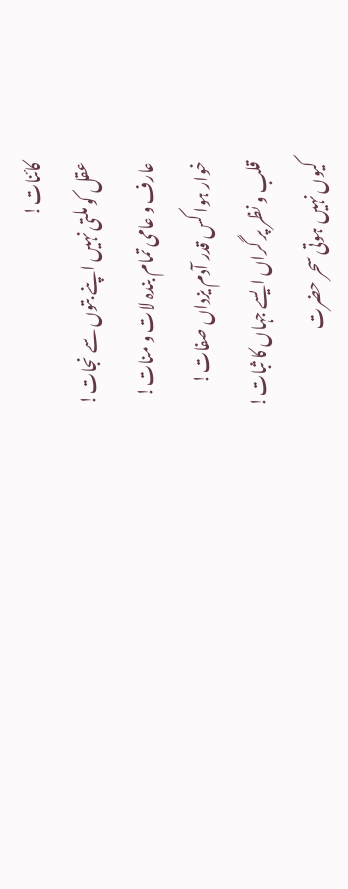کائنات!
عقل کو ملتی نہیں اپنے بتوں سے نجات!
عارف و عامی تمام بندہ لات و منات!
خوار ہوا کس قدر آدم یزداں صفات!
قلب و نظر پر گراں ایسے جہاں کا ثبات!
کیوں نہیں ہوتی سحر حضرت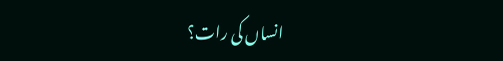انساں کی رات؟